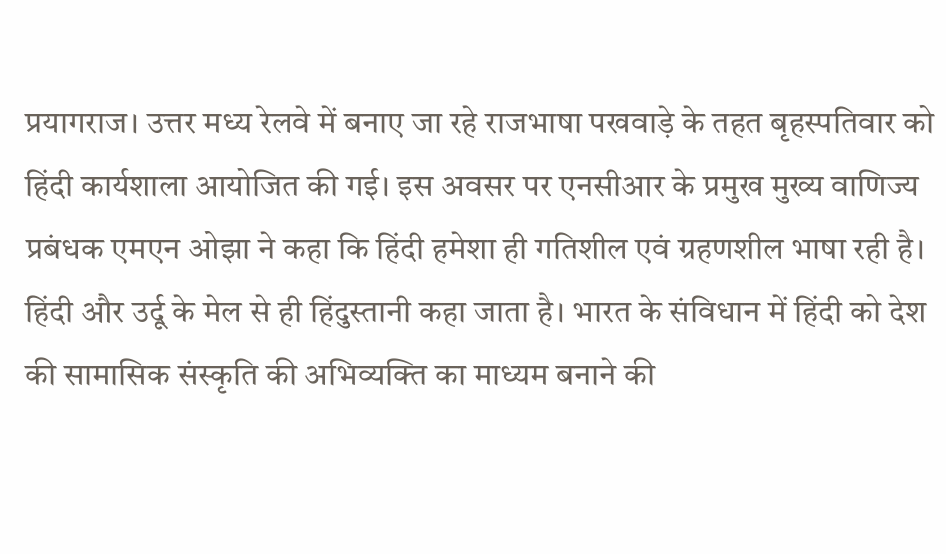प्रयागराज। उत्तर मध्य रेलवे में बनाए जा रहे राजभाषा पखवाड़े के तहत बृहस्पतिवार को हिंदी कार्यशाला आयोजित की गई। इस अवसर पर एनसीआर के प्रमुख मुख्य वाणिज्य प्रबंधक एमएन ओझा ने कहा कि हिंदी हमेशा ही गतिशील एवं ग्रहणशील भाषा रही है। हिंदी और उर्दू के मेल से ही हिंदुस्तानी कहा जाता है। भारत के संविधान में हिंदी को देश की सामासिक संस्कृति की अभिव्यक्ति का माध्यम बनाने की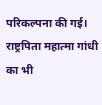परिकल्पना की गई। राष्ट्रपिता महात्मा गांधी का भी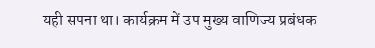यही सपना था। कार्यक्रम में उप मुख्य वाणिज्य प्रबंधक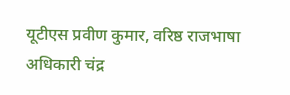यूटीएस प्रवीण कुमार, वरिष्ठ राजभाषा अधिकारी चंद्र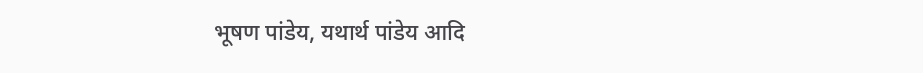भूषण पांडेय, यथार्थ पांडेय आदि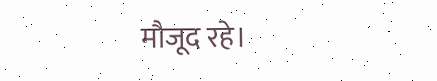मौजूद रहे।